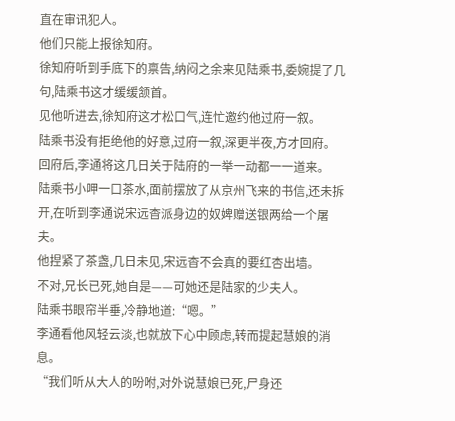直在审讯犯人。
他们只能上报徐知府。
徐知府听到手底下的禀告,纳闷之余来见陆乘书,委婉提了几句,陆乘书这才缓缓颔首。
见他听进去,徐知府这才松口气,连忙邀约他过府一叙。
陆乘书没有拒绝他的好意,过府一叙,深更半夜,方才回府。
回府后,李通将这几日关于陆府的一举一动都一一道来。
陆乘书小呷一口茶水,面前摆放了从京州飞来的书信,还未拆开,在听到李通说宋远杳派身边的奴婢赠送银两给一个屠夫。
他捏紧了茶盏,几日未见,宋远杳不会真的要红杏出墙。
不对,兄长已死,她自是——可她还是陆家的少夫人。
陆乘书眼帘半垂,冷静地道:“嗯。”
李通看他风轻云淡,也就放下心中顾虑,转而提起慧娘的消息。
“我们听从大人的吩咐,对外说慧娘已死,尸身还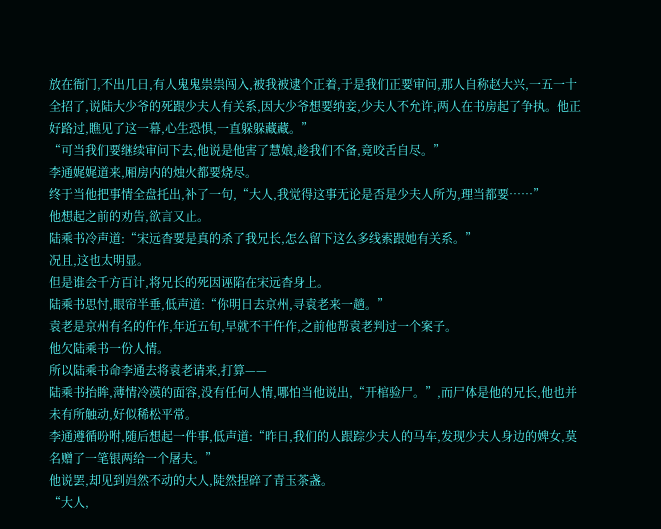放在衙门,不出几日,有人鬼鬼祟祟闯入,被我被逮个正着,于是我们正要审问,那人自称赵大兴,一五一十全招了,说陆大少爷的死跟少夫人有关系,因大少爷想要纳妾,少夫人不允许,两人在书房起了争执。他正好路过,瞧见了这一幕,心生恐惧,一直躲躲藏藏。”
“可当我们要继续审问下去,他说是他害了慧娘,趁我们不备,竟咬舌自尽。”
李通娓娓道来,厢房内的烛火都要烧尽。
终于当他把事情全盘托出,补了一句,“大人,我觉得这事无论是否是少夫人所为,理当都要……”
他想起之前的劝告,欲言又止。
陆乘书冷声道:“宋远杳要是真的杀了我兄长,怎么留下这么多线索跟她有关系。”
况且,这也太明显。
但是谁会千方百计,将兄长的死因诬陷在宋远杳身上。
陆乘书思忖,眼帘半垂,低声道:“你明日去京州,寻袁老来一趟。”
袁老是京州有名的仵作,年近五旬,早就不干仵作,之前他帮袁老判过一个案子。
他欠陆乘书一份人情。
所以陆乘书命李通去将袁老请来,打算——
陆乘书抬眸,薄情冷漠的面容,没有任何人情,哪怕当他说出,“开棺验尸。”,而尸体是他的兄长,他也并未有所触动,好似稀松平常。
李通遵循吩咐,随后想起一件事,低声道:“昨日,我们的人跟踪少夫人的马车,发现少夫人身边的婢女,莫名赠了一笔银两给一个屠夫。”
他说罢,却见到岿然不动的大人,陡然捏碎了青玉茶盏。
“大人,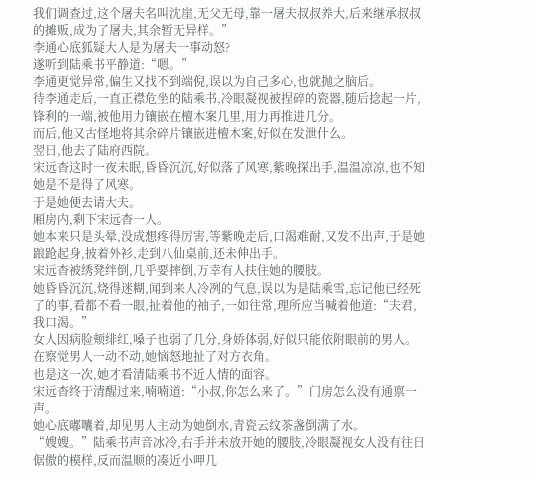我们调查过,这个屠夫名叫沈崖,无父无母,靠一屠夫叔叔养大,后来继承叔叔的摊贩,成为了屠夫,其余暂无异样。”
李通心底狐疑大人是为屠夫一事动怒?
遂听到陆乘书平静道:“嗯。”
李通更觉异常,偏生又找不到端倪,误以为自己多心,也就抛之脑后。
待李通走后,一直正襟危坐的陆乘书,冷眼凝视被捏碎的瓷器,随后捻起一片,锋利的一端,被他用力镶嵌在檀木案几里,用力再推进几分。
而后,他又古怪地将其余碎片镶嵌进檀木案,好似在发泄什么。
翌日,他去了陆府西院。
宋远杳这时一夜未眠,昏昏沉沉,好似落了风寒,紫晚探出手,温温凉凉,也不知她是不是得了风寒。
于是她便去请大夫。
厢房内,剩下宋远杳一人。
她本来只是头晕,没成想疼得厉害,等紫晚走后,口渴难耐,又发不出声,于是她踉跄起身,披着外衫,走到八仙桌前,还未伸出手。
宋远杳被绣凳绊倒,几乎要摔倒,万幸有人扶住她的腰肢。
她昏昏沉沉,烧得迷糊,闻到来人冷冽的气息,误以为是陆乘雪,忘记他已经死了的事,看都不看一眼,扯着他的袖子,一如往常,理所应当喊着他道:“夫君,我口渴。”
女人因病脸颊绯红,嗓子也弱了几分,身娇体弱,好似只能依附眼前的男人。
在察觉男人一动不动,她恼怒地扯了对方衣角。
也是这一次,她才看清陆乘书不近人情的面容。
宋远杳终于清醒过来,喃喃道:“小叔,你怎么来了。”门房怎么没有通禀一声。
她心底嘟囔着,却见男人主动为她倒水,青瓷云纹茶盏倒满了水。
“嫂嫂。”陆乘书声音冰冷,右手并未放开她的腰肢,冷眼凝视女人没有往日倨傲的模样,反而温顺的凑近小呷几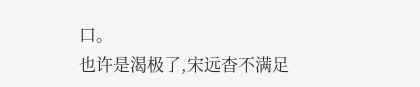口。
也许是渴极了,宋远杳不满足